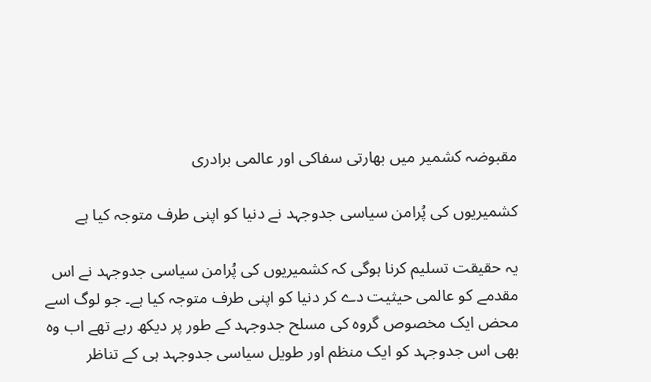مقبوضہ کشمیر میں بھارتی سفاکی اور عالمی برادری

کشمیریوں کی پُرامن سیاسی جدوجہد نے دنیا کو اپنی طرف متوجہ کیا ہے

یہ حقیقت تسلیم کرنا ہوگی کہ کشمیریوں کی پُرامن سیاسی جدوجہد نے اس مقدمے کو عالمی حیثیت دے کر دنیا کو اپنی طرف متوجہ کیا ہے۔ جو لوگ اسے محض ایک مخصوص گروہ کی مسلح جدوجہد کے طور پر دیکھ رہے تھے اب وہ بھی اس جدوجہد کو ایک منظم اور طویل سیاسی جدوجہد ہی کے تناظر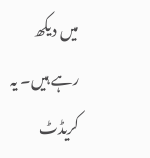میں دیکھ رہے ہیں۔ یہ کریڈٹ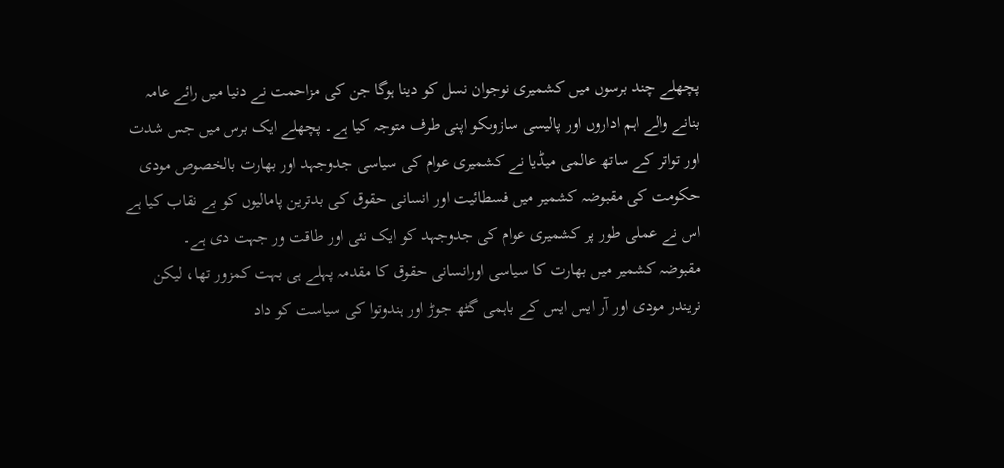پچھلے چند برسوں میں کشمیری نوجوان نسل کو دینا ہوگا جن کی مزاحمت نے دنیا میں رائے عامہ بنانے والے اہم اداروں اور پالیسی سازوںکو اپنی طرف متوجہ کیا ہے۔ پچھلے ایک برس میں جس شدت اور تواتر کے ساتھ عالمی میڈیا نے کشمیری عوام کی سیاسی جدوجہد اور بھارت بالخصوص مودی حکومت کی مقبوضہ کشمیر میں فسطائیت اور انسانی حقوق کی بدترین پامالیوں کو بے نقاب کیا ہے اس نے عملی طور پر کشمیری عوام کی جدوجہد کو ایک نئی اور طاقت ور جہت دی ہے۔
مقبوضہ کشمیر میں بھارت کا سیاسی اورانسانی حقوق کا مقدمہ پہلے ہی بہت کمزور تھا، لیکن نریندر مودی اور آر ایس ایس کے باہمی گٹھ جوڑ اور ہندوتوا کی سیاست کو داد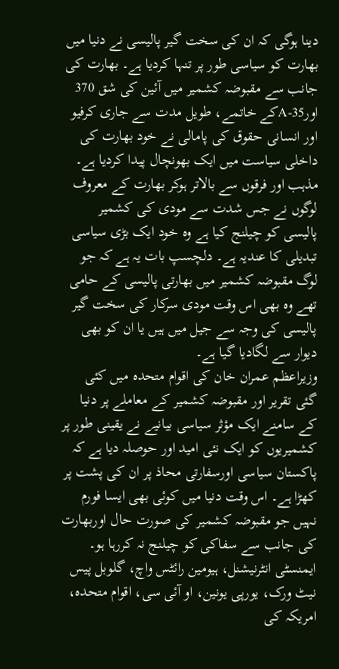دینا ہوگی کہ ان کی سخت گیر پالیسی نے دنیا میں بھارت کو سیاسی طور پر تنہا کردیا ہے۔ بھارت کی جانب سے مقبوضہ کشمیر میں آئین کی شق 370 اور35-Aکے خاتمے، طویل مدت سے جاری کرفیو اور انسانی حقوق کی پامالی نے خود بھارت کی داخلی سیاست میں ایک بھونچال پیدا کردیا ہے۔ مذہب اور فرقوں سے بالاتر ہوکر بھارت کے معروف لوگوں نے جس شدت سے مودی کی کشمیر پالیسی کو چیلنج کیا ہے وہ خود ایک بڑی سیاسی تبدیلی کا عندیہ ہے۔ دلچسپ بات یہ ہے کہ جو لوگ مقبوضہ کشمیر میں بھارتی پالیسی کے حامی تھے وہ بھی اس وقت مودی سرکار کی سخت گیر پالیسی کی وجہ سے جیل میں ہیں یا ان کو بھی دیوار سے لگادیا گیا ہے۔
وزیراعظم عمران خان کی اقوام متحدہ میں کئی گئی تقریر اور مقبوضہ کشمیر کے معاملے پر دنیا کے سامنے ایک مؤثر سیاسی بیانیے نے یقینی طور پر کشمیریوں کو ایک نئی امید اور حوصلہ دیا ہے کہ پاکستان سیاسی اورسفارتی محاذ پر ان کی پشت پر کھڑا ہے۔ اس وقت دنیا میں کوئی بھی ایسا فورم نہیں جو مقبوضہ کشمیر کی صورت حال اوربھارت کی جانب سے سفاکی کو چیلنج نہ کررہا ہو۔ ایمنسٹی انٹرنیشنل، ہیومین رائٹس واچ، گلوبل پیس نیٹ ورک، یورپی یونین، او آئی سی، اقوام متحدہ، امریکہ کی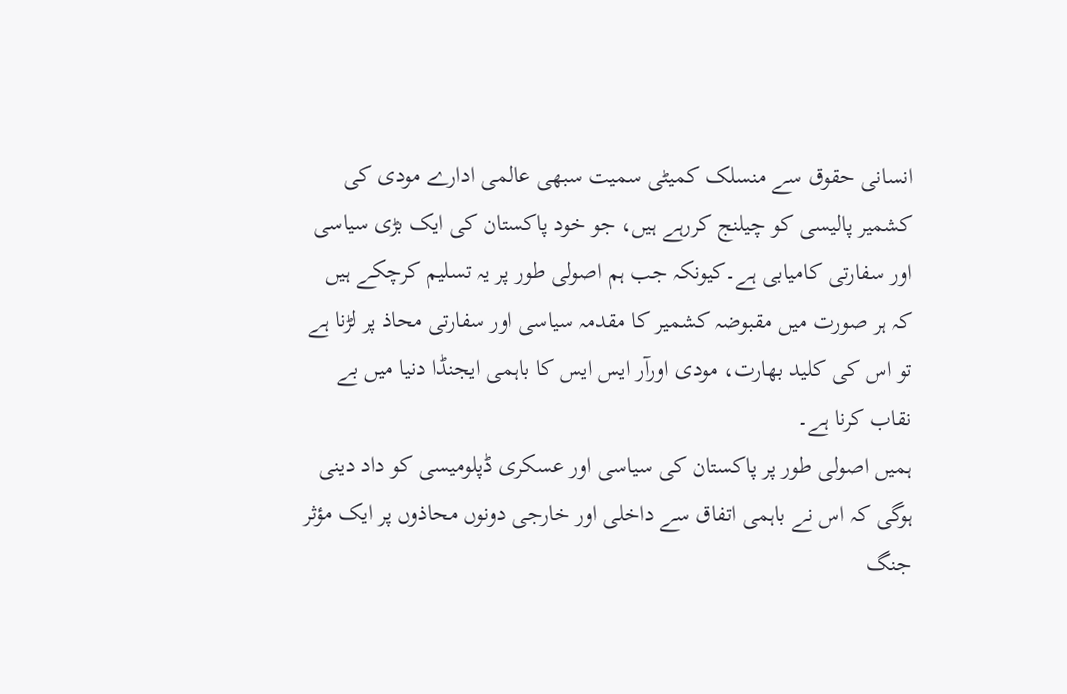انسانی حقوق سے منسلک کمیٹی سمیت سبھی عالمی ادارے مودی کی کشمیر پالیسی کو چیلنج کررہے ہیں، جو خود پاکستان کی ایک بڑی سیاسی اور سفارتی کامیابی ہے۔کیونکہ جب ہم اصولی طور پر یہ تسلیم کرچکے ہیں کہ ہر صورت میں مقبوضہ کشمیر کا مقدمہ سیاسی اور سفارتی محاذ پر لڑنا ہے تو اس کی کلید بھارت، مودی اورآر ایس ایس کا باہمی ایجنڈا دنیا میں بے نقاب کرنا ہے۔
ہمیں اصولی طور پر پاکستان کی سیاسی اور عسکری ڈپلومیسی کو داد دینی ہوگی کہ اس نے باہمی اتفاق سے داخلی اور خارجی دونوں محاذوں پر ایک مؤثر جنگ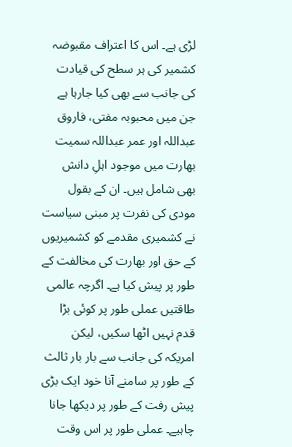لڑی ہے۔ اس کا اعتراف مقبوضہ کشمیر کی ہر سطح کی قیادت کی جانب سے بھی کیا جارہا ہے جن میں محبوبہ مفتی، فاروق عبداللہ اور عمر عبداللہ سمیت بھارت میں موجود اہلِ دانش بھی شامل ہیں۔ ان کے بقول مودی کی نفرت پر مبنی سیاست نے کشمیری مقدمے کو کشمیریوں کے حق اور بھارت کی مخالفت کے طور پر پیش کیا ہے۔ اگرچہ عالمی طاقتیں عملی طور پر کوئی بڑا قدم نہیں اٹھا سکیں، لیکن امریکہ کی جانب سے بار بار ثالث کے طور پر سامنے آنا خود ایک بڑی پیش رفت کے طور پر دیکھا جانا چاہیے۔ عملی طور پر اس وقت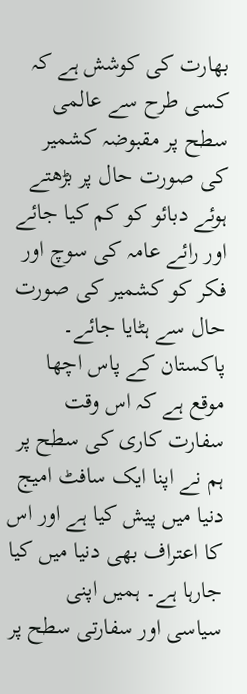بھارت کی کوشش ہے کہ کسی طرح سے عالمی سطح پر مقبوضہ کشمیر کی صورت حال پر بڑھتے ہوئے دبائو کو کم کیا جائے اور رائے عامہ کی سوچ اور فکر کو کشمیر کی صورت حال سے ہٹایا جائے۔
پاکستان کے پاس اچھا موقع ہے کہ اس وقت سفارت کاری کی سطح پر ہم نے اپنا ایک سافٹ امیج دنیا میں پیش کیا ہے اور اس کا اعتراف بھی دنیا میں کیا جارہا ہے۔ ہمیں اپنی سیاسی اور سفارتی سطح پر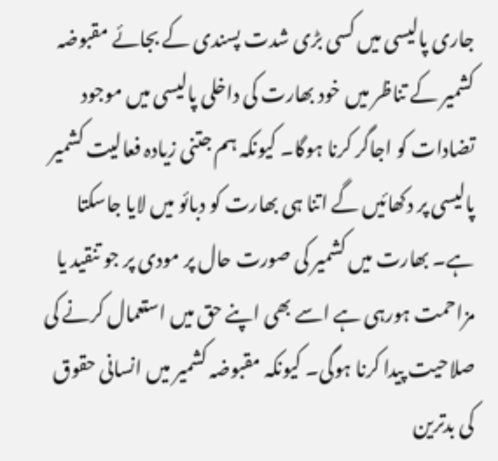جاری پالیسی میں کسی بڑی شدت پسندی کے بجائے مقبوضہ کشمیر کے تناظر میں خود بھارت کی داخلی پالیسی میں موجود تضادات کو اجاگر کرنا ہوگا۔ کیونکہ ہم جتنی زیادہ فعالیت کشمیر پالیسی پر دکھائیں گے اتنا ہی بھارت کو دبائو میں لایا جاسکتا ہے۔ بھارت میں کشمیر کی صورت حال پر مودی پر جو تنقید یا مزاحمت ہورہی ہے اسے بھی اپنے حق میں استعمال کرنے کی صلاحیت پیدا کرنا ہوگی۔ کیونکہ مقبوضہ کشمیر میں انسانی حقوق کی بدترین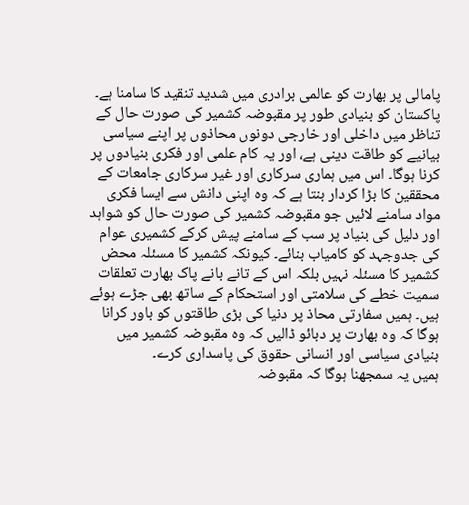پامالی پر بھارت کو عالمی برادری میں شدید تنقید کا سامنا ہے۔
پاکستان کو بنیادی طور پر مقبوضہ کشمیر کی صورت حال کے تناظر میں داخلی اور خارجی دونوں محاذوں پر اپنے سیاسی بیانیے کو طاقت دینی ہے، اور یہ کام علمی اور فکری بنیادوں پر کرنا ہوگا۔ اس میں ہماری سرکاری اور غیر سرکاری جامعات کے محققین کا بڑا کردار بنتا ہے کہ وہ اپنی دانش سے ایسا فکری مواد سامنے لائیں جو مقبوضہ کشمیر کی صورت حال کو شواہد اور دلیل کی بنیاد پر سب کے سامنے پیش کرکے کشمیری عوام کی جدوجہد کو کامیاب بنائے۔ کیونکہ کشمیر کا مسئلہ محض کشمیر کا مسئلہ نہیں بلکہ اس کے تانے بانے پاک بھارت تعلقات سمیت خطے کی سلامتی اور استحکام کے ساتھ بھی جڑے ہوئے ہیں۔ ہمیں سفارتی محاذ پر دنیا کی بڑی طاقتوں کو باور کرانا ہوگا کہ وہ بھارت پر دبائو ڈالیں کہ وہ مقبوضہ کشمیر میں بنیادی سیاسی اور انسانی حقوق کی پاسداری کرے۔
ہمیں یہ سمجھنا ہوگا کہ مقبوضہ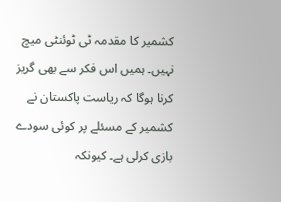کشمیر کا مقدمہ ٹی ٹوئنٹی میچ نہیں۔ ہمیں اس فکر سے بھی گریز کرنا ہوگا کہ ریاست پاکستان نے کشمیر کے مسئلے پر کوئی سودے بازی کرلی ہے۔ کیونکہ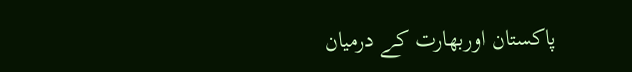پاکستان اوربھارت کے درمیان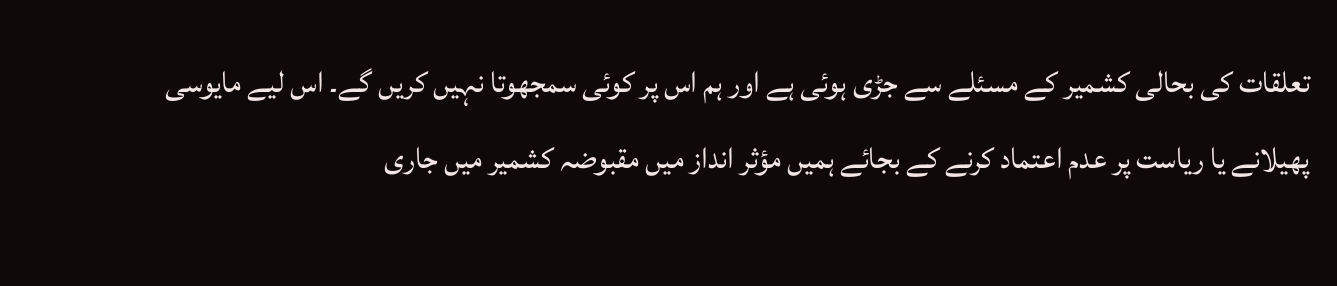تعلقات کی بحالی کشمیر کے مسئلے سے جڑی ہوئی ہے اور ہم اس پر کوئی سمجھوتا نہیں کریں گے۔ اس لیے مایوسی پھیلانے یا ریاست پر عدم اعتماد کرنے کے بجائے ہمیں مؤثر انداز میں مقبوضہ کشمیر میں جاری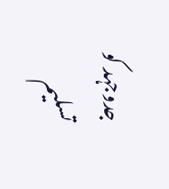جدوجہد کو تسلیم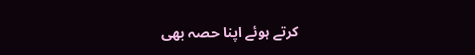کرتے ہوئے اپنا حصہ بھی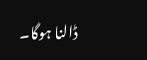ڈالنا ہوگا۔